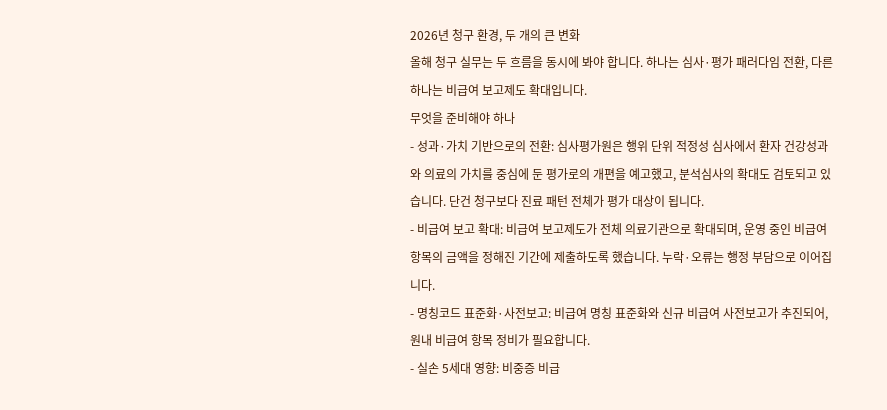2026년 청구 환경, 두 개의 큰 변화
올해 청구 실무는 두 흐름을 동시에 봐야 합니다. 하나는 심사·평가 패러다임 전환, 다른 하나는 비급여 보고제도 확대입니다.
무엇을 준비해야 하나
- 성과·가치 기반으로의 전환: 심사평가원은 행위 단위 적정성 심사에서 환자 건강성과와 의료의 가치를 중심에 둔 평가로의 개편을 예고했고, 분석심사의 확대도 검토되고 있습니다. 단건 청구보다 진료 패턴 전체가 평가 대상이 됩니다.
- 비급여 보고 확대: 비급여 보고제도가 전체 의료기관으로 확대되며, 운영 중인 비급여 항목의 금액을 정해진 기간에 제출하도록 했습니다. 누락·오류는 행정 부담으로 이어집니다.
- 명칭코드 표준화·사전보고: 비급여 명칭 표준화와 신규 비급여 사전보고가 추진되어, 원내 비급여 항목 정비가 필요합니다.
- 실손 5세대 영향: 비중증 비급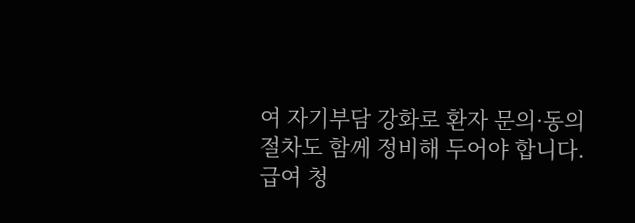여 자기부담 강화로 환자 문의·동의 절차도 함께 정비해 두어야 합니다.
급여 청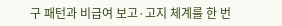구 패턴과 비급여 보고·고지 체계를 한 번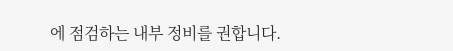에 점검하는 내부 정비를 권합니다.